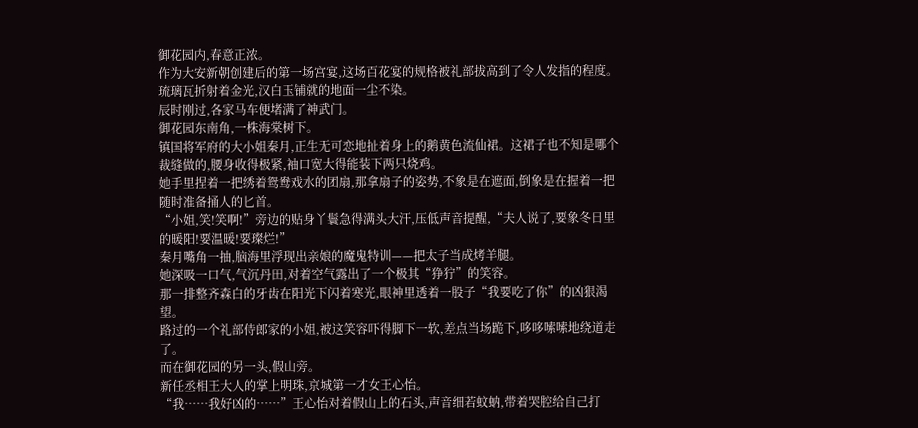御花园内,春意正浓。
作为大安新朝创建后的第一场宫宴,这场百花宴的规格被礼部拔高到了令人发指的程度。琉璃瓦折射着金光,汉白玉铺就的地面一尘不染。
辰时刚过,各家马车便堵满了神武门。
御花园东南角,一株海棠树下。
镇国将军府的大小姐秦月,正生无可恋地扯着身上的鹅黄色流仙裙。这裙子也不知是哪个裁缝做的,腰身收得极紧,袖口宽大得能装下两只烧鸡。
她手里捏着一把绣着鸳鸯戏水的团扇,那拿扇子的姿势,不象是在遮面,倒象是在握着一把随时准备捅人的匕首。
“小姐,笑!笑啊!”旁边的贴身丫鬟急得满头大汗,压低声音提醒,“夫人说了,要象冬日里的暖阳!要温暖!要璨烂!”
秦月嘴角一抽,脑海里浮现出亲娘的魔鬼特训——把太子当成烤羊腿。
她深吸一口气,气沉丹田,对着空气露出了一个极其“狰狞”的笑容。
那一排整齐森白的牙齿在阳光下闪着寒光,眼神里透着一股子“我要吃了你”的凶狠渴望。
路过的一个礼部侍郎家的小姐,被这笑容吓得脚下一软,差点当场跪下,哆哆嗦嗦地绕道走了。
而在御花园的另一头,假山旁。
新任丞相王大人的掌上明珠,京城第一才女王心怡。
“我……我好凶的……”王心怡对着假山上的石头,声音细若蚊蚋,带着哭腔给自己打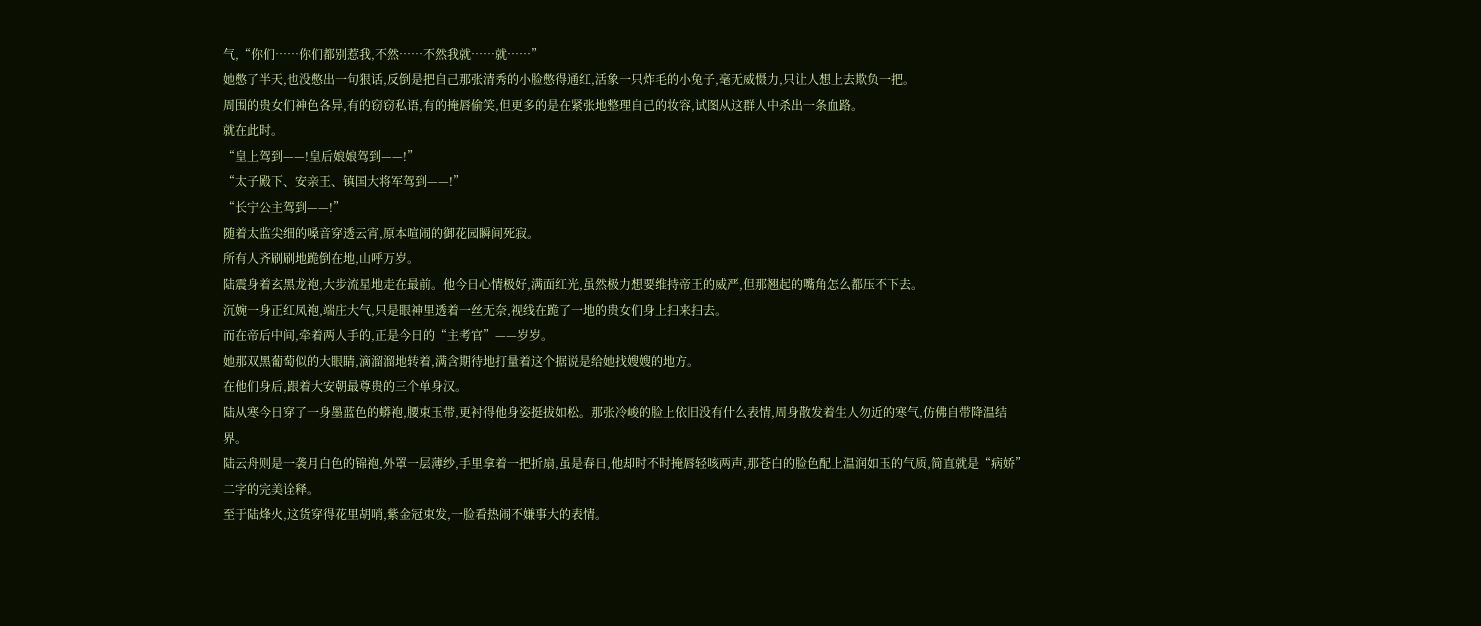气,“你们……你们都别惹我,不然……不然我就……就……”
她憋了半天,也没憋出一句狠话,反倒是把自己那张清秀的小脸憋得通红,活象一只炸毛的小兔子,毫无威慑力,只让人想上去欺负一把。
周围的贵女们神色各异,有的窃窃私语,有的掩唇偷笑,但更多的是在紧张地整理自己的妆容,试图从这群人中杀出一条血路。
就在此时。
“皇上驾到——!皇后娘娘驾到——!”
“太子殿下、安亲王、镇国大将军驾到——!”
“长宁公主驾到——!”
随着太监尖细的嗓音穿透云宵,原本喧闹的御花园瞬间死寂。
所有人齐刷刷地跪倒在地,山呼万岁。
陆震身着玄黑龙袍,大步流星地走在最前。他今日心情极好,满面红光,虽然极力想要维持帝王的威严,但那翘起的嘴角怎么都压不下去。
沉婉一身正红凤袍,端庄大气,只是眼神里透着一丝无奈,视线在跪了一地的贵女们身上扫来扫去。
而在帝后中间,牵着两人手的,正是今日的“主考官”——岁岁。
她那双黑葡萄似的大眼睛,滴溜溜地转着,满含期待地打量着这个据说是给她找嫂嫂的地方。
在他们身后,跟着大安朝最尊贵的三个单身汉。
陆从寒今日穿了一身墨蓝色的蟒袍,腰束玉带,更衬得他身姿挺拔如松。那张冷峻的脸上依旧没有什么表情,周身散发着生人勿近的寒气,仿佛自带降温结界。
陆云舟则是一袭月白色的锦袍,外罩一层薄纱,手里拿着一把折扇,虽是春日,他却时不时掩唇轻咳两声,那苍白的脸色配上温润如玉的气质,简直就是“病娇”二字的完美诠释。
至于陆烽火,这货穿得花里胡哨,紫金冠束发,一脸看热闹不嫌事大的表情。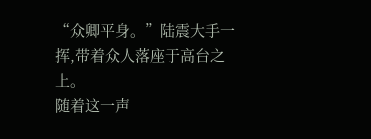“众卿平身。”陆震大手一挥,带着众人落座于高台之上。
随着这一声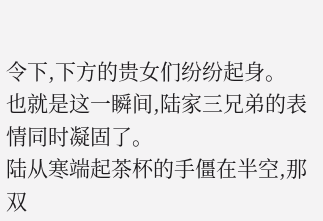令下,下方的贵女们纷纷起身。
也就是这一瞬间,陆家三兄弟的表情同时凝固了。
陆从寒端起茶杯的手僵在半空,那双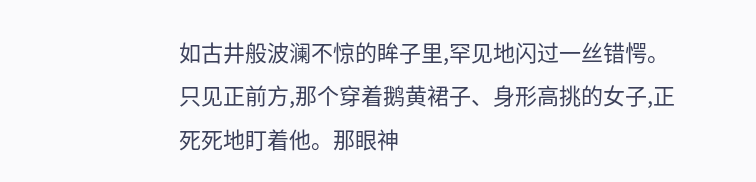如古井般波澜不惊的眸子里,罕见地闪过一丝错愕。
只见正前方,那个穿着鹅黄裙子、身形高挑的女子,正死死地盯着他。那眼神